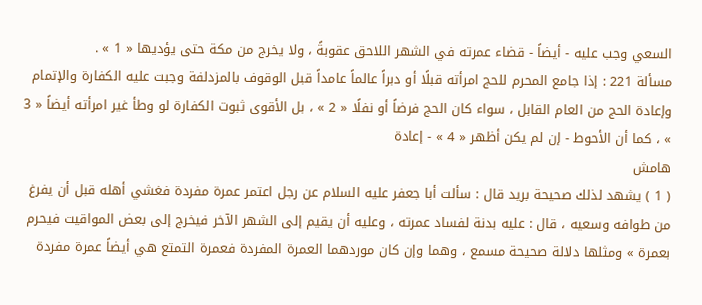السعي وجب عليه - أيضاً - قضاء عمرته في الشهر اللاحق عقوبةً ، ولا يخرج من مكة حتى يؤديها « 1 » .
مسألة 221 : إذا جامع المحرم للحج امرأته قبلًا أو دبراً عالماً عامداً قبل الوقوف بالمزدلفة وجبت عليه الكفارة والإتمام وإعادة الحج من العام القابل ، سواء كان الحج فرضاً أو نفلًا « 2 » ، بل الأقوى ثبوت الكفارة لو وطأ غير امرأته أيضاً « 3 » ، كما أن الأحوط - إن لم يكن أظهر « 4 » - إعادة
هامش
( 1 ) يشهد لذلك صحيحة بريد قال : سألت أبا جعفر عليه السلام عن رجل اعتمر عمرة مفردة فغشي أهله قبل أن يفرغ من طوافه وسعيه ، قال : عليه بدنة لفساد عمرته ، وعليه أن يقيم إلى الشهر الآخر فيخرج إلى بعض المواقيت فيحرم بعمرة » ومثلها دلالة صحيحة مسمع ، وهما وإن كان موردهما العمرة المفردة فعمرة التمتع هي أيضاً عمرة مفردة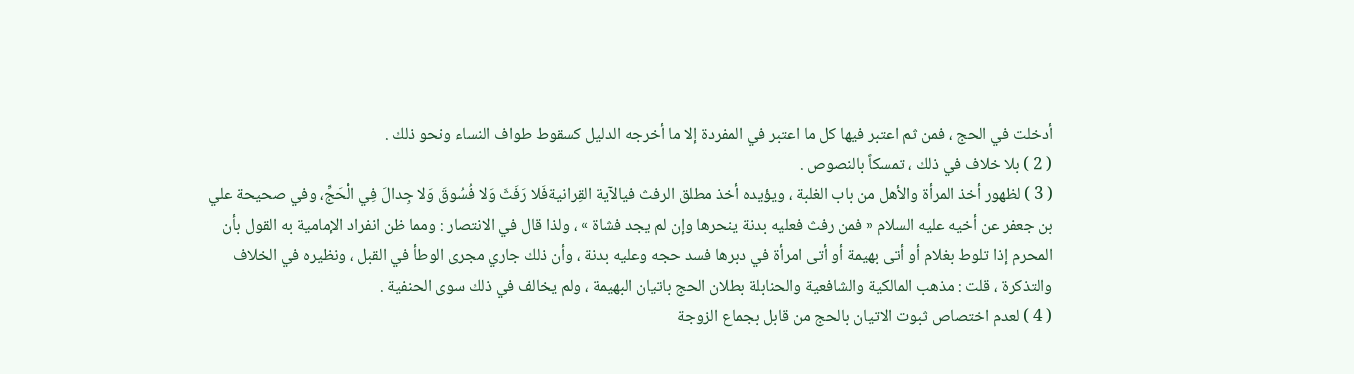أدخلت في الحج ، فمن ثم اعتبر فيها كل ما اعتبر في المفردة إلا ما أخرجه الدليل كسقوط طواف النساء ونحو ذلك .
( 2 ) بلا خلاف في ذلك ، تمسكاً بالنصوص .
( 3 ) لظهور أخذ المرأة والأهل من باب الغلبة ، ويؤيده أخذ مطلق الرفث فيالآية القِرانيةفَلا رَفَثَ وَلا فُسُوقَ وَلا جِدالَ فِي الْحَجِّ، وفي صحيحة علي بن جعفر عن أخيه عليه السلام « فمن رفث فعليه بدنة ينحرها وإن لم يجد فشاة » ، ولذا قال في الانتصار : ومما ظن انفراد الإمامية به القول بأن المحرم إذا تلوط بغلام أو أتى بهيمة أو أتى امرأة في دبرها فسد حجه وعليه بدنة ، وأن ذلك جاري مجرى الوطأ في القبل ، ونظيره في الخلاف والتذكرة ، قلت : مذهب المالكية والشافعية والحنابلة بطلان الحج باتيان البهيمة ، ولم يخالف في ذلك سوى الحنفية .
( 4 ) لعدم اختصاص ثبوت الاتيان بالحج من قابل بجماع الزوجة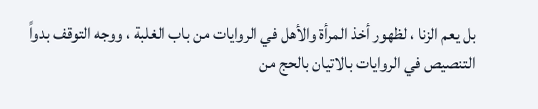بل يعم الزنا ، لظهور أخذ المرأة والأهل في الروايات من باب الغلبة ، ووجه التوقف بدواً التنصيص في الروايات بالاتيان بالحج من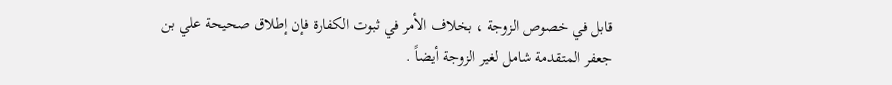قابل في خصوص الزوجة ، بخلاف الأمر في ثبوت الكفارة فإن إطلاق صحيحة علي بن جعفر المتقدمة شامل لغير الزوجة أيضاً .